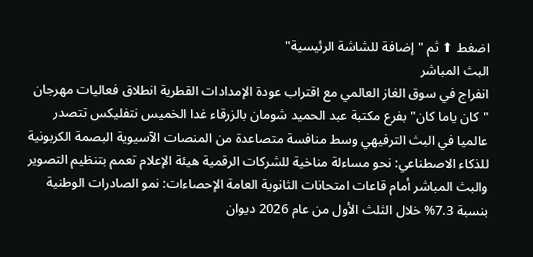اضغط ⬆ ثم "إضافة للشاشة الرئيسية"
البث المباشر
انفراج في سوق الغاز العالمي مع اقتراب عودة الإمدادات القطرية انطلاق فعاليات مهرجان "كان ياما كان" بفرع مكتبة عبد الحميد شومان بالزرقاء غدا الخميس نتفليكس تتصدر عالميا في البث الترفيهي وسط منافسة متصاعدة من المنصات الآسيوية البصمة الكربونية للذكاء الاصطناعي: نحو مساءلة مناخية للشركات الرقمية هيئة الإعلام تعمم بتنظيم التصوير والبث المباشر أمام قاعات امتحانات الثانوية العامة الإحصاءات: نمو الصادرات الوطنية بنسبة 7.3% خلال الثلث الأول من عام 2026 ديوان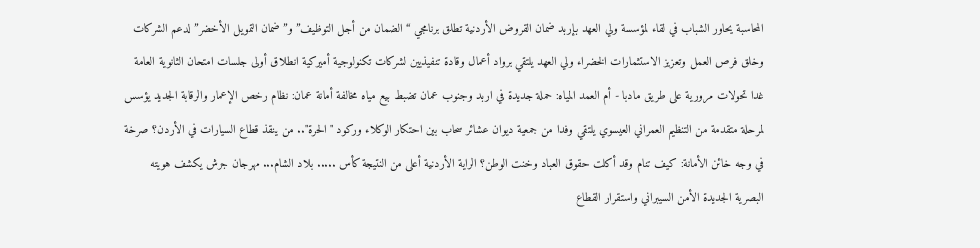المحاسبة يحاور الشباب في لقاء لمؤسسة ولي العهد بإربد ضمان القروض الأردنية تطلق برنامجي “الضمان من أجل التوظيف” و”ضمان التمويل الأخضر” لدعم الشركات وخلق فرص العمل وتعزيز الاستثمارات الخضراء ولي العهد يلتقي برواد أعمال وقادة تنفيذيين لشركات تكنولوجية أميركية انطلاق أولى جلسات امتحان الثانوية العامة غدا تحولات مرورية على طريق مادبا - أم العمد المياه: حملة جديدة في اربد وجنوب عمان تضبط بيع مياه مخالفة أمانة عمان: نظام رخص الإعمار والرقابة الجديد يؤسس لمرحلة متقدمة من التنظيم العمراني العيسوي يلتقي وفدا من جمعية ديوان عشائر سحاب بين احتكار الوكلاء وركود "الحرة".. من ينقذ قطاع السيارات في الأردن؟ صرخة في وجه خائن الأمانة: كيف تنام وقد أكلت حقوق العباد وخنت الوطن؟ الراية الأردنية أعلى من النتيجة كأس ..... بلاد الشام... مهرجان جرش يكشف هويته البصرية الجديدة الأمن السيبراني واستقرار القطاع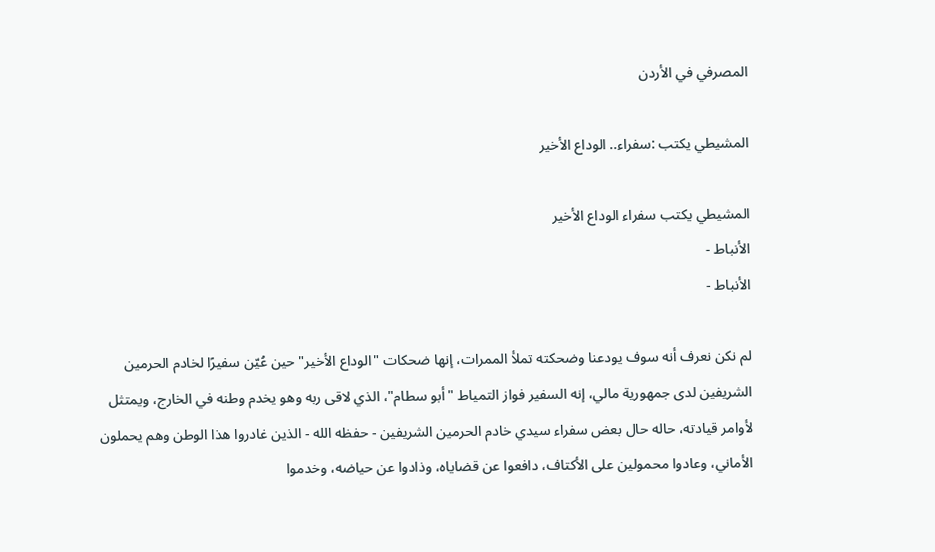المصرفي في الأردن

المشيطي يكتب :سفراء.. الوداع الأخير

المشيطي يكتب سفراء الوداع الأخير
الأنباط -
الأنباط -

لم نكن نعرف أنه سوف يودعنا وضحكته تملأ الممرات، إنها ضحكات "الوداع الأخير" حين عُيّن سفيرًا لخادم الحرمين الشريفين لدى جمهورية مالي، إنه السفير فواز التمياط "أبو سطام"، الذي لاقى ربه وهو يخدم وطنه في الخارج، ويمتثل لأوامر قيادته، حاله حال بعض سفراء سيدي خادم الحرمين الشريفين - حفظه الله - الذين غادروا هذا الوطن وهم يحملون الأماني، وعادوا محمولين على الأكتاف، دافعوا عن قضاياه، وذادوا عن حياضه، وخدموا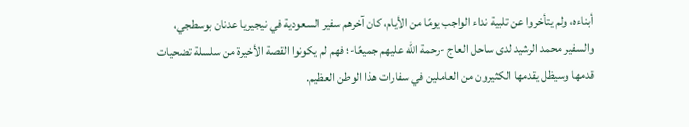أبناءه، ولم يتأخروا عن تلبية نداء الواجب يومًا من الأيام، كان آخرهم سفير السعودية في نيجيريا عدنان بوسطجي، والسفير محمد الرشيد لدى ساحل العاج -رحمة الله عليهم جميعًا-؛ فهم لم يكونوا القصة الأخيرة من سلسلة تضحيات قدمها وسيظل يقدمها الكثيرون من العاملين في سفارات هذا الوطن العظيم.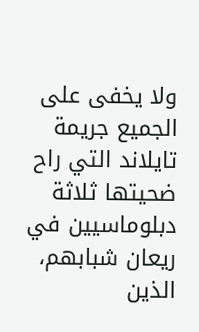ولا يخفى على الجميع جريمة تايلاند التي راح ضحيتها ثلاثة دبلوماسيين في ريعان شبابهم، الذين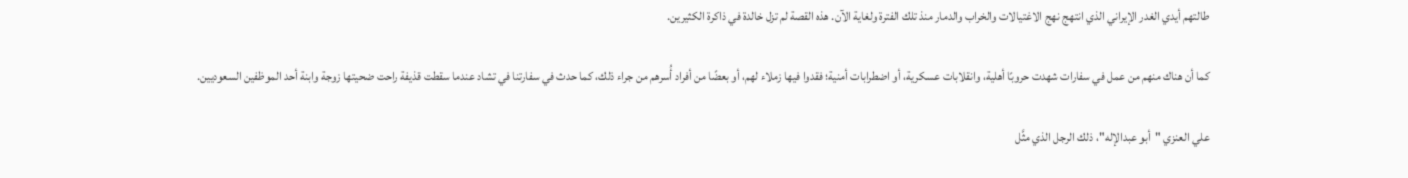طالتهم أيدي الغدر الإيراني الذي انتهج نهج الاغتيالات والخراب والدمار منذ تلك الفترة ولغاية الآن. هذه القصة لم تزل خالدة في ذاكرة الكثيرين.

كما أن هناك منهم من عمل في سفارات شهدت حروبًا أهلية، وانقلابات عسكرية، أو اضطرابات أمنية؛ فقدوا فيها زملاء لهم، أو بعضًا من أفراد أُسرهم من جراء ذلك، كما حدث في سفارتنا في تشاد عندما سقطت قذيفة راحت ضحيتها زوجة وابنة أحد الموظفين السعوديين.

علي العنزي "أبو عبدالإله"، ذلك الرجل الذي مثَّل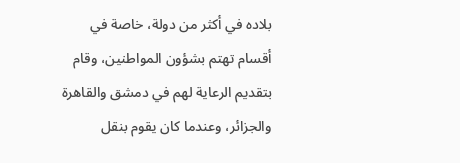بلاده في أكثر من دولة، خاصة في أقسام تهتم بشؤون المواطنين، وقام بتقديم الرعاية لهم في دمشق والقاهرة والجزائر، وعندما كان يقوم بنقل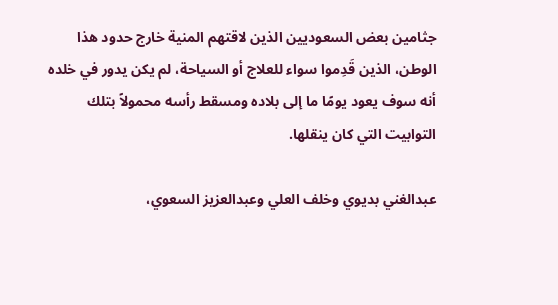جثامين بعض السعوديين الذين لاقتهم المنية خارج حدود هذا الوطن، الذين قَدِموا سواء للعلاج أو السياحة، لم يكن يدور في خلده أنه سوف يعود يومًا ما إلى بلاده ومسقط رأسه محمولاً بتلك التوابيت التي كان ينقلها.

عبدالغني بديوي وخلف العلي وعبدالعزيز السعوي،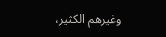وغيرهم الكثير،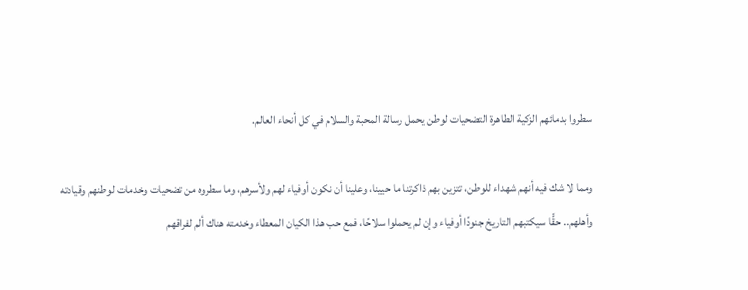سطروا بدمائهم الزكية الطاهرة التضحيات لوطن يحمل رسالة المحبة والسلام في كل أنحاء العالم.

ومما لا شك فيه أنهم شهداء للوطن، تتزين بهم ذاكرتنا ما حيينا، وعلينا أن نكون أوفياء لهم ولأسرهم، وما سطروه من تضحيات وخدمات لوطنهم وقيادته وأهلهم.. حقًّا سيكتبهم التاريخ جنودًا أوفياء وإن لم يحملوا سلاحًا، فمع حب هذا الكيان المعطاء وخدمته هناك ألم لفراقهم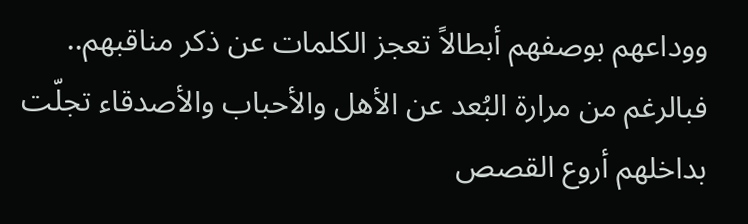ووداعهم بوصفهم أبطالاً تعجز الكلمات عن ذكر مناقبهم.. فبالرغم من مرارة البُعد عن الأهل والأحباب والأصدقاء تجلّت بداخلهم أروع القصص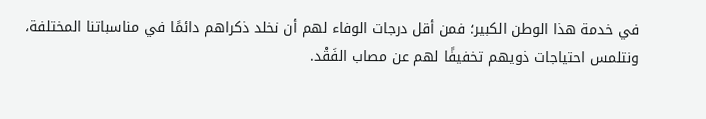في خدمة هذا الوطن الكبير؛ فمن أقل درجات الوفاء لهم أن نخلد ذكراهم دائمًا في مناسباتنا المختلفة، ونتلمس احتياجات ذويهم تخفيفًا لهم عن مصاب الفَقْد.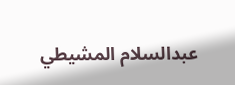عبدالسلام المشيطي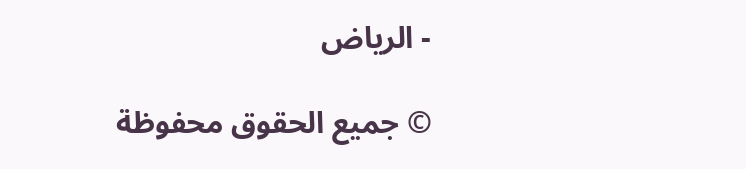- الرياض

© جميع الحقوق محفوظة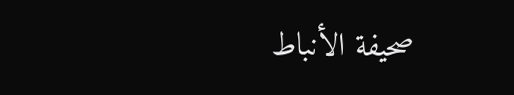صحيفة الأنباط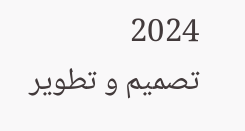2024
تصميم و تطوير